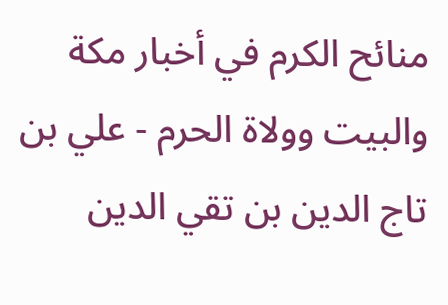منائح الكرم في أخبار مكة والبيت وولاة الحرم - علي بن تاج الدين بن تقي الدين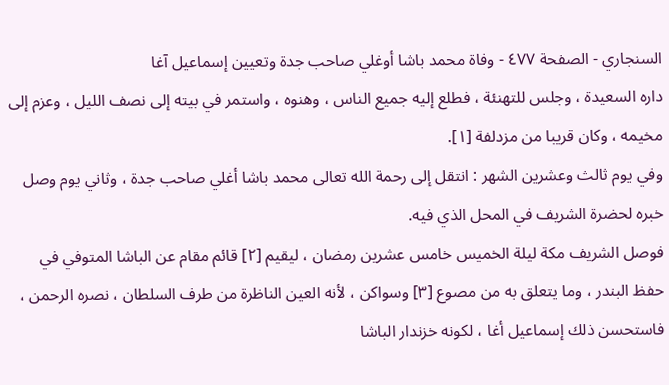السنجاري - الصفحة ٤٧٧ - وفاة محمد باشا أوغلي صاحب جدة وتعيين إسماعيل آغا
داره السعيدة ، وجلس للتهنئة ، فطلع إليه جميع الناس ، وهنوه ، واستمر في بيته إلى نصف الليل ، وعزم إلى مخيمه ، وكان قريبا من مزدلفة [١].
وفي يوم ثالث وعشرين الشهر : انتقل إلى رحمة الله تعالى محمد باشا أغلي صاحب جدة ، وثاني يوم وصل خبره لحضرة الشريف في المحل الذي فيه.
فوصل الشريف مكة ليلة الخميس خامس عشرين رمضان ، ليقيم [٢] قائم مقام عن الباشا المتوفي في حفظ البندر ، وما يتعلق به من مصوع [٣] وسواكن ، لأنه العين الناظرة من طرف السلطان ، نصره الرحمن ، فاستحسن ذلك إسماعيل أغا ، لكونه خزندار الباشا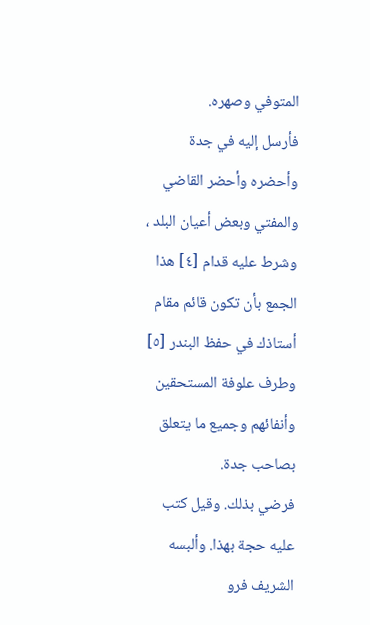المتوفي وصهره.
فأرسل إليه في جدة وأحضره وأحضر القاضي والمفتي وبعض أعيان البلد ، وشرط عليه قدام [٤] هذا الجمع بأن تكون قائم مقام أستاذك في حفظ البندر [٥] وطرف علوفة المستحقين وأنفائهم وجميع ما يتعلق بصاحب جدة.
فرضي بذلك. وقيل كتب عليه حجة بهذا. وألبسه الشريف فرو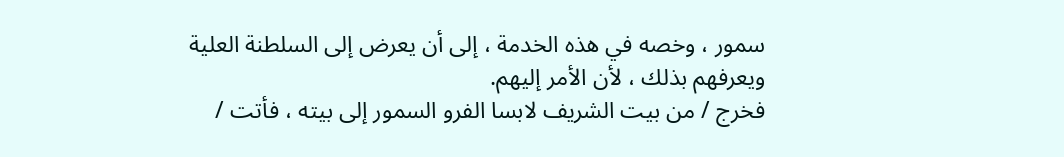سمور ، وخصه في هذه الخدمة ، إلى أن يعرض إلى السلطنة العلية ويعرفهم بذلك ، لأن الأمر إليهم.
فخرج / من بيت الشريف لابسا الفرو السمور إلى بيته ، فأتت /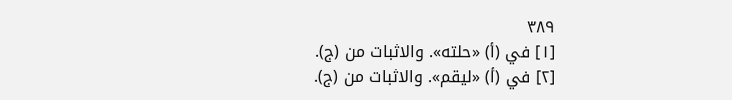٣٨٩
[١] في (أ) «حلته». والاثبات من (ج).
[٢] في (أ) «ليقم». والاثبات من (ج).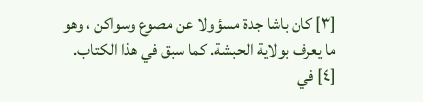[٣] كان باشا جدة مسؤولا عن مصوع وسواكن ، وهو ما يعرف بولاية الحبشة. كما سبق في هذا الكتاب.
[٤] في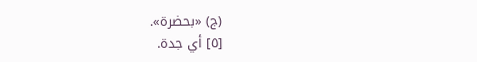(ج) «بحضرة».
[٥] أي جدة.